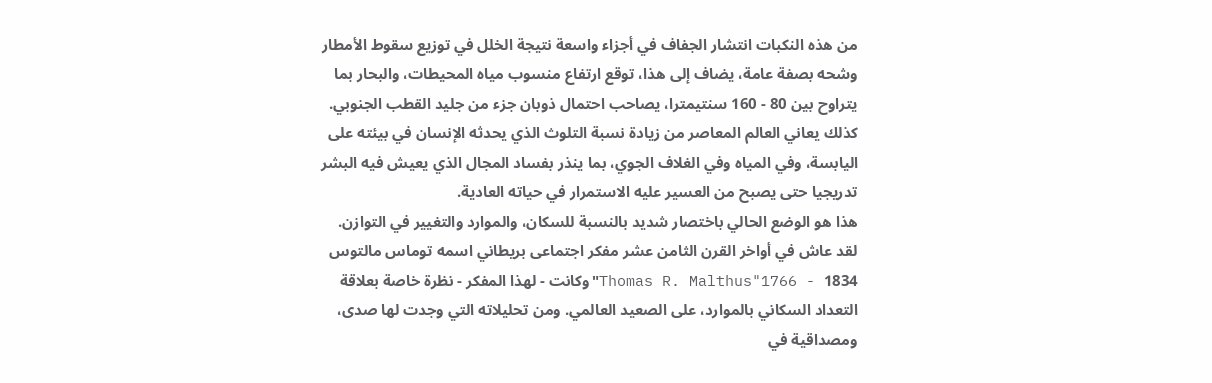من هذه النكبات انتشار الجفاف في أجزاء واسعة نتيجة الخلل في توزيع سقوط الأمطار وشحه بصفة عامة، يضاف إلى هذا، توقع ارتفاع منسوب مياه المحيطات، والبحار بما يتراوح بين 80 - 160 سنتيمترا، يصاحب احتمال ذوبان جزء من جليد القطب الجنوبي.
كذلك يعاني العالم المعاصر من زيادة نسبة التلوث الذي يحدثه الإنسان في بيئته على اليابسة، وفي المياه وفي الغلاف الجوي، بما ينذر بفساد المجال الذي يعيش فيه البشر تدريجيا حتى يصبح من العسير عليه الاستمرار في حياته العادية.
هذا هو الوضع الحالي باختصار شديد بالنسبة للسكان، والموارد والتغيير في التوازن.
لقد عاش في أواخر القرن الثامن عشر مفكر اجتماعى بريطاني اسمه توماس مالتوس Thomas R. Malthus"1766 - 1834"وكانت - لهذا المفكر - نظرة خاصة بعلاقة التعداد السكاني بالموارد، على الصعيد العالمي. ومن تحليلاته التي وجدت لها صدى، ومصداقية في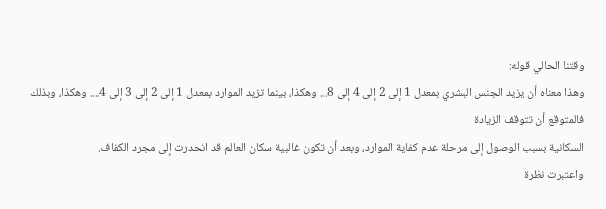وقتنا الحالي قوله:
وهذا معناه أن يزيد الجنس البشري بمعدل 1 إلى 2 إلى 4 إلى 8... وهكذا، بينما تزيد الموارد بمعدل 1 إلى 2 إلى 3 إلى 4.... وهكذا، وبذلك فالمتوقع أن تتوقف الزيادة
السكانية بسبب الوصول إلى مرحلة عدم كفاية الموارد، وبعد أن تكون غالبية سكان العالم قد انحدرت إلى مجرد الكفاف.
واعتبرت نظرة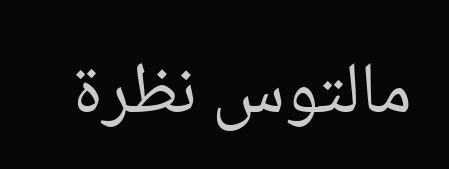مالتوس نظرة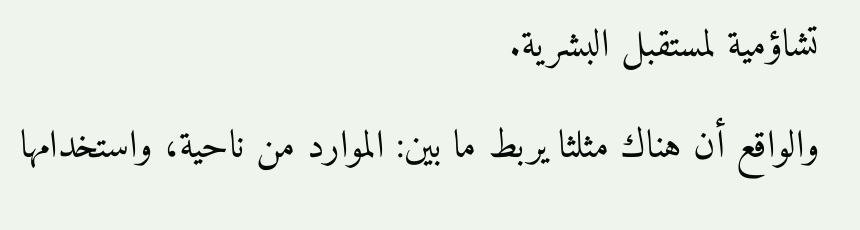تشاؤمية لمستقبل البشرية.
والواقع أن هناك مثلثا يربط ما بين: الموارد من ناحية، واستخدامها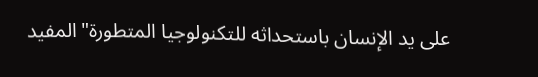على يد الإنسان باستحداثه للتكنولوجيا المتطورة"المفيد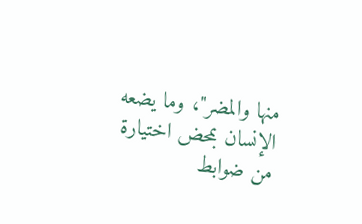منها والمضر"، وما يضعه الإنسان بمحض اختيارة من ضوابط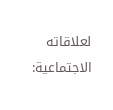لعلاقاته الاجتماعية: